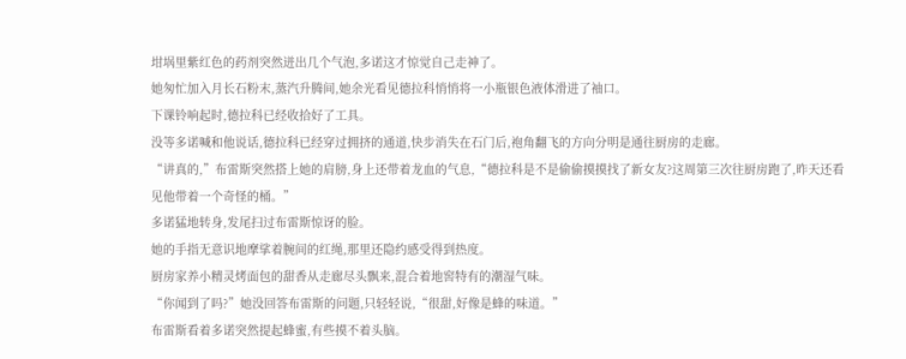坩埚里紫红色的药剂突然迸出几个气泡,多诺这才惊觉自己走神了。
她匆忙加入月长石粉末,蒸汽升腾间,她余光看见德拉科悄悄将一小瓶银色液体滑进了袖口。
下课铃响起时,德拉科已经收拾好了工具。
没等多诺喊和他说话,德拉科已经穿过拥挤的通道,快步消失在石门后,袍角翻飞的方向分明是通往厨房的走廊。
“讲真的,”布雷斯突然搭上她的肩膀,身上还带着龙血的气息,“德拉科是不是偷偷摸摸找了新女友?这周第三次往厨房跑了,昨天还看见他带着一个奇怪的桶。”
多诺猛地转身,发尾扫过布雷斯惊讶的脸。
她的手指无意识地摩挲着腕间的红绳,那里还隐约感受得到热度。
厨房家养小精灵烤面包的甜香从走廊尽头飘来,混合着地窖特有的潮湿气味。
“你闻到了吗?”她没回答布雷斯的问题,只轻轻说,“很甜,好像是蜂的味道。”
布雷斯看着多诺突然提起蜂蜜,有些摸不着头脑。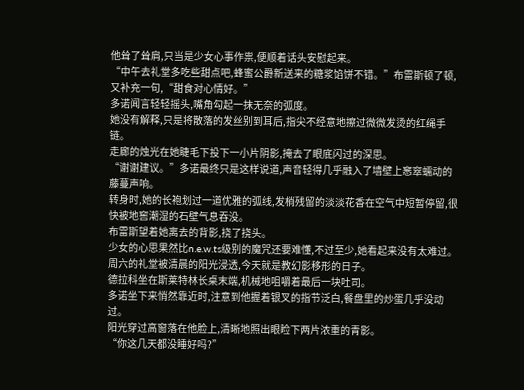他耸了耸肩,只当是少女心事作祟,便顺着话头安慰起来。
“中午去礼堂多吃些甜点吧,蜂蜜公爵新送来的糖浆馅饼不错。”布雷斯顿了顿,又补充一句,“甜食对心情好。”
多诺闻言轻轻摇头,嘴角勾起一抹无奈的弧度。
她没有解释,只是将散落的发丝别到耳后,指尖不经意地擦过微微发烫的红绳手链。
走廊的烛光在她睫毛下投下一小片阴影,掩去了眼底闪过的深思。
“谢谢建议。”多诺最终只是这样说道,声音轻得几乎融入了墙壁上窸窣蠕动的藤蔓声响。
转身时,她的长袍划过一道优雅的弧线,发梢残留的淡淡花香在空气中短暂停留,很快被地窖潮湿的石壁气息吞没。
布雷斯望着她离去的背影,挠了挠头。
少女的心思果然比n.e.w.ts级别的魔咒还要难懂,不过至少,她看起来没有太难过。
周六的礼堂被清晨的阳光浸透,今天就是教幻影移形的日子。
德拉科坐在斯莱特林长桌末端,机械地咀嚼着最后一块吐司。
多诺坐下来悄然靠近时,注意到他握着银叉的指节泛白,餐盘里的炒蛋几乎没动过。
阳光穿过高窗落在他脸上,清晰地照出眼睑下两片浓重的青影。
“你这几天都没睡好吗?”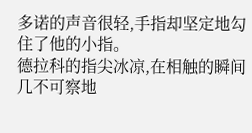多诺的声音很轻,手指却坚定地勾住了他的小指。
德拉科的指尖冰凉,在相触的瞬间几不可察地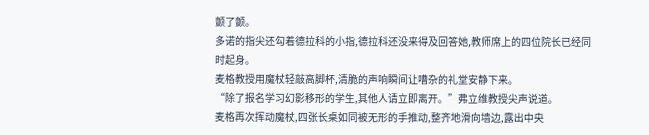颤了颤。
多诺的指尖还勾着德拉科的小指,德拉科还没来得及回答她,教师席上的四位院长已经同时起身。
麦格教授用魔杖轻敲高脚杯,清脆的声响瞬间让嘈杂的礼堂安静下来。
“除了报名学习幻影移形的学生,其他人请立即离开。”弗立维教授尖声说道。
麦格再次挥动魔杖,四张长桌如同被无形的手推动,整齐地滑向墙边,露出中央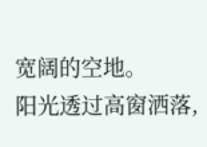宽阔的空地。
阳光透过高窗洒落,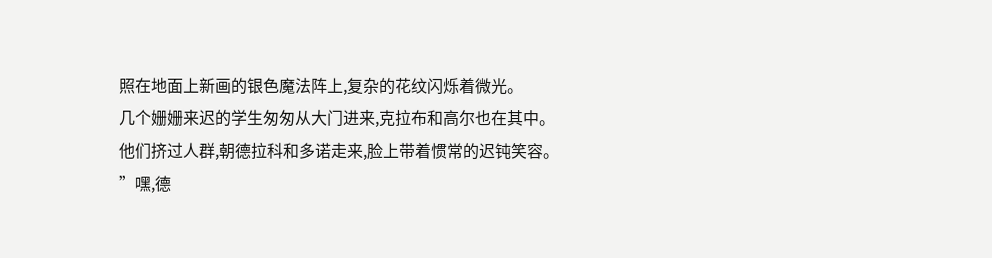照在地面上新画的银色魔法阵上,复杂的花纹闪烁着微光。
几个姗姗来迟的学生匆匆从大门进来,克拉布和高尔也在其中。
他们挤过人群,朝德拉科和多诺走来,脸上带着惯常的迟钝笑容。
”嘿,德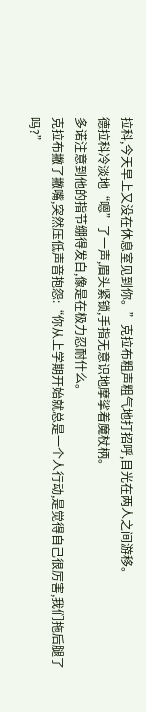拉科,今天早上又没在休息室见到你。”克拉布粗声粗气地打招呼,目光在两人之间游移。
德拉科冷淡地“嗯”了一声,眉头紧锁,手指无意识地摩挲着魔杖柄。
多诺注意到他的指节绷得发白,像是在极力忍耐什么。
克拉布撇了撇嘴,突然压低声音抱怨:“你从上学期开始就总是一个人行动,是觉得自己很厉害,我们拖后腿了吗?”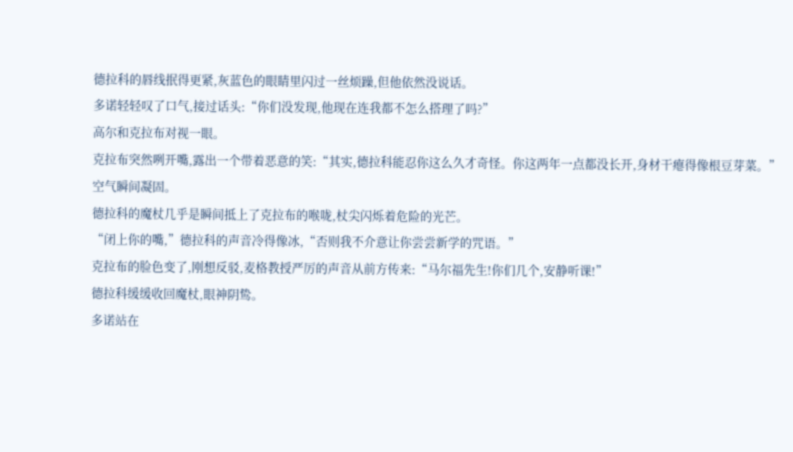德拉科的唇线抿得更紧,灰蓝色的眼睛里闪过一丝烦躁,但他依然没说话。
多诺轻轻叹了口气,接过话头:“你们没发现,他现在连我都不怎么搭理了吗?”
高尔和克拉布对视一眼。
克拉布突然咧开嘴,露出一个带着恶意的笑:“其实,德拉科能忍你这么久才奇怪。你这两年一点都没长开,身材干瘪得像根豆芽菜。”
空气瞬间凝固。
德拉科的魔杖几乎是瞬间抵上了克拉布的喉咙,杖尖闪烁着危险的光芒。
“闭上你的嘴,”德拉科的声音冷得像冰,“否则我不介意让你尝尝新学的咒语。”
克拉布的脸色变了,刚想反驳,麦格教授严厉的声音从前方传来:“马尔福先生!你们几个,安静听课!”
德拉科缓缓收回魔杖,眼神阴鸷。
多诺站在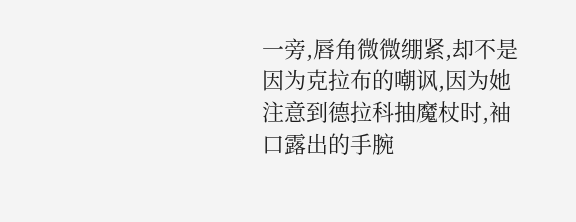一旁,唇角微微绷紧,却不是因为克拉布的嘲讽,因为她注意到德拉科抽魔杖时,袖口露出的手腕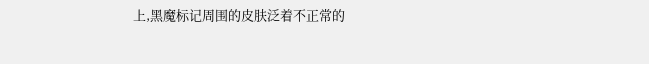上,黑魔标记周围的皮肤泛着不正常的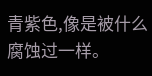青紫色,像是被什么腐蚀过一样。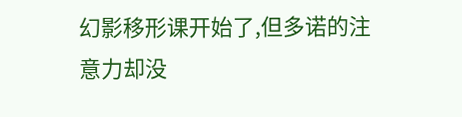幻影移形课开始了,但多诺的注意力却没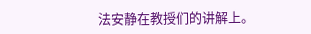法安静在教授们的讲解上。